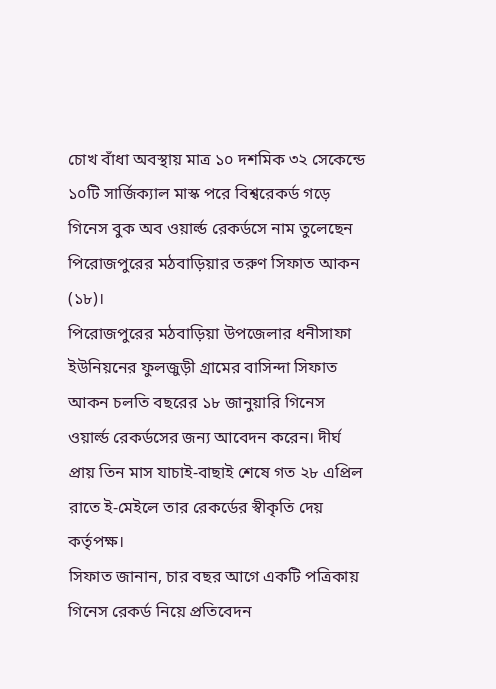চোখ বাঁধা অবস্থায় মাত্র ১০ দশমিক ৩২ সেকেন্ডে ১০টি সার্জিক্যাল মাস্ক পরে বিশ্বরেকর্ড গড়ে গিনেস বুক অব ওয়ার্ল্ড রেকর্ডসে নাম তুলেছেন পিরোজপুরের মঠবাড়িয়ার তরুণ সিফাত আকন (১৮)।
পিরোজপুরের মঠবাড়িয়া উপজেলার ধনীসাফা ইউনিয়নের ফুলজুড়ী গ্রামের বাসিন্দা সিফাত আকন চলতি বছরের ১৮ জানুয়ারি গিনেস ওয়ার্ল্ড রেকর্ডসের জন্য আবেদন করেন। দীর্ঘ প্রায় তিন মাস যাচাই-বাছাই শেষে গত ২৮ এপ্রিল রাতে ই-মেইলে তার রেকর্ডের স্বীকৃতি দেয় কর্তৃপক্ষ।
সিফাত জানান, চার বছর আগে একটি পত্রিকায় গিনেস রেকর্ড নিয়ে প্রতিবেদন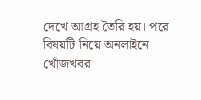দেখে আগ্রহ তৈরি হয়। পরে বিষয়টি নিয়ে অনলাইনে খোঁজখবর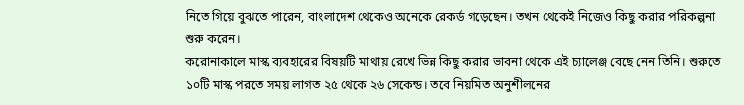নিতে গিয়ে বুঝতে পারেন, বাংলাদেশ থেকেও অনেকে রেকর্ড গড়েছেন। তখন থেকেই নিজেও কিছু করার পরিকল্পনা শুরু করেন।
করোনাকালে মাস্ক ব্যবহারের বিষয়টি মাথায় রেখে ভিন্ন কিছু করার ভাবনা থেকে এই চ্যালেঞ্জ বেছে নেন তিনি। শুরুতে ১০টি মাস্ক পরতে সময় লাগত ২৫ থেকে ২৬ সেকেন্ড। তবে নিয়মিত অনুশীলনের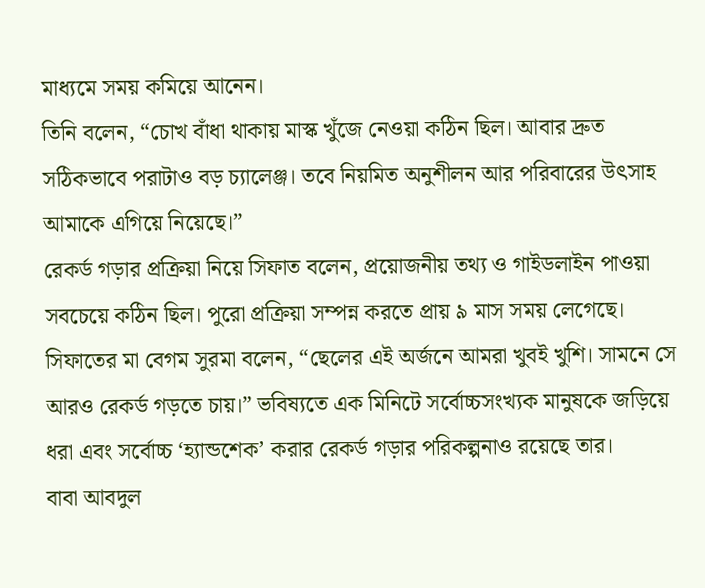মাধ্যমে সময় কমিয়ে আনেন।
তিনি বলেন, “চোখ বাঁধা থাকায় মাস্ক খুঁজে নেওয়া কঠিন ছিল। আবার দ্রুত সঠিকভাবে পরাটাও বড় চ্যালেঞ্জ। তবে নিয়মিত অনুশীলন আর পরিবারের উৎসাহ আমাকে এগিয়ে নিয়েছে।”
রেকর্ড গড়ার প্রক্রিয়া নিয়ে সিফাত বলেন, প্রয়োজনীয় তথ্য ও গাইডলাইন পাওয়া সবচেয়ে কঠিন ছিল। পুরো প্রক্রিয়া সম্পন্ন করতে প্রায় ৯ মাস সময় লেগেছে।
সিফাতের মা বেগম সুরমা বলেন, “ছেলের এই অর্জনে আমরা খুবই খুশি। সামনে সে আরও রেকর্ড গড়তে চায়।” ভবিষ্যতে এক মিনিটে সর্বোচ্চসংখ্যক মানুষকে জড়িয়ে ধরা এবং সর্বোচ্চ ‘হ্যান্ডশেক’ করার রেকর্ড গড়ার পরিকল্পনাও রয়েছে তার।
বাবা আবদুল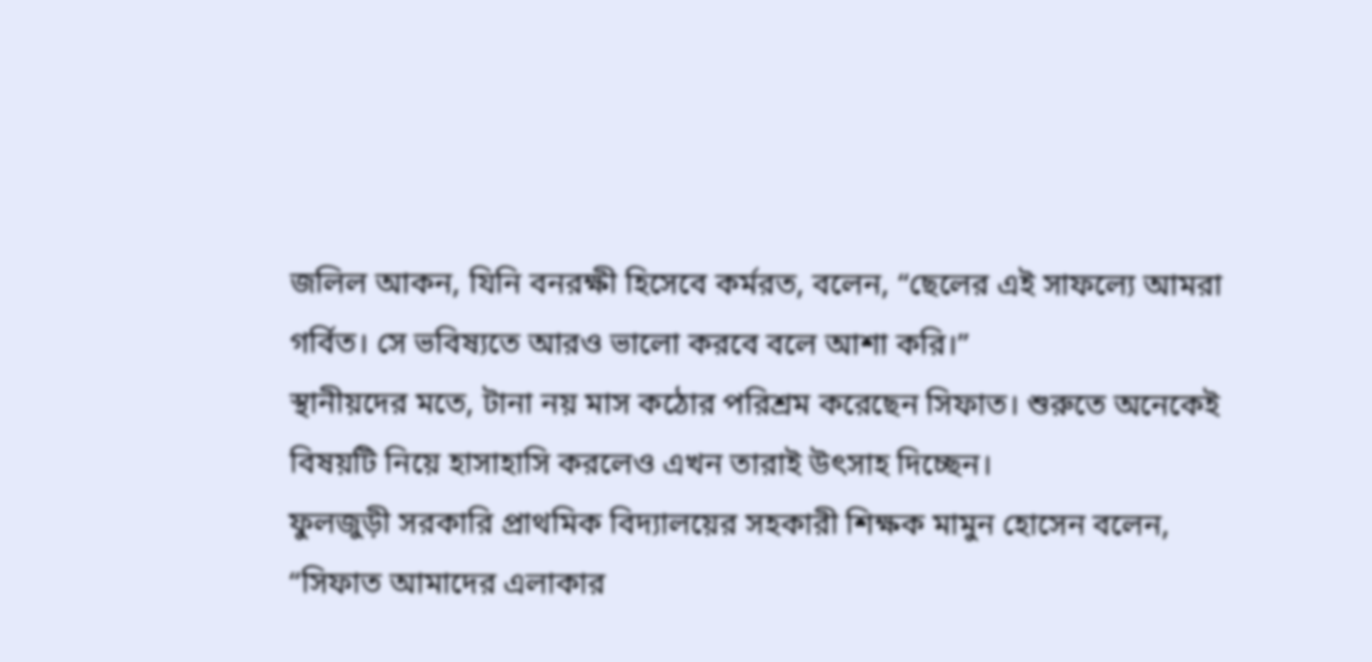জলিল আকন, যিনি বনরক্ষী হিসেবে কর্মরত, বলেন, “ছেলের এই সাফল্যে আমরা গর্বিত। সে ভবিষ্যতে আরও ভালো করবে বলে আশা করি।”
স্থানীয়দের মতে, টানা নয় মাস কঠোর পরিশ্রম করেছেন সিফাত। শুরুতে অনেকেই বিষয়টি নিয়ে হাসাহাসি করলেও এখন তারাই উৎসাহ দিচ্ছেন।
ফুলজুড়ী সরকারি প্রাথমিক বিদ্যালয়ের সহকারী শিক্ষক মামুন হোসেন বলেন, “সিফাত আমাদের এলাকার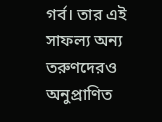গর্ব। তার এই সাফল্য অন্য তরুণদেরও অনুপ্রাণিত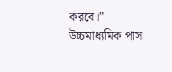করবে।”
উচ্চমাধ্যমিক পাস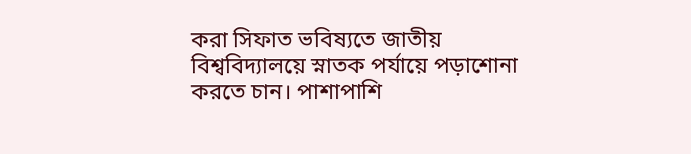করা সিফাত ভবিষ্যতে জাতীয় বিশ্ববিদ্যালয়ে স্নাতক পর্যায়ে পড়াশোনা করতে চান। পাশাপাশি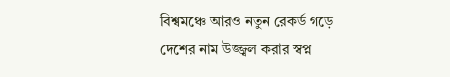বিশ্বমঞ্চে আরও নতুন রেকর্ড গড়ে দেশের নাম উজ্জ্বল করার স্বপ্ন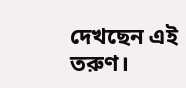দেখছেন এই তরুণ।